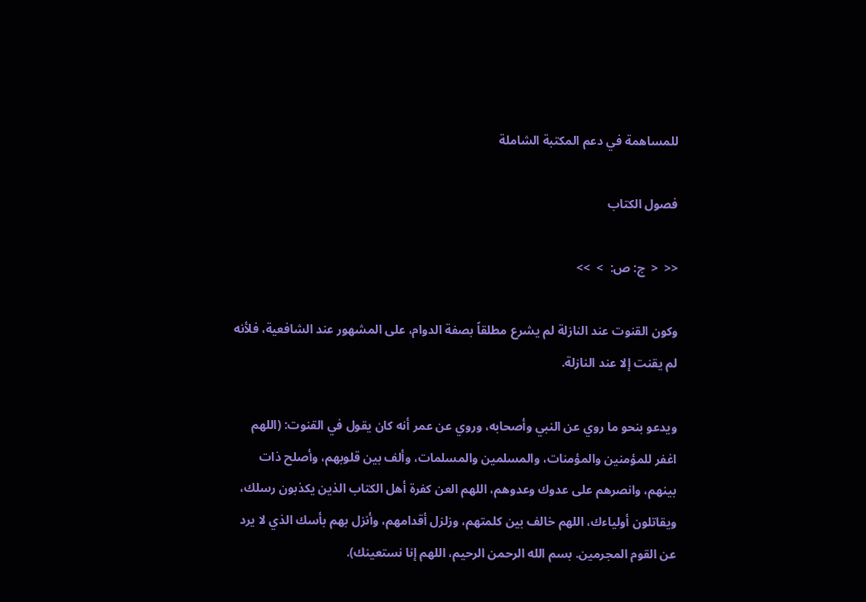للمساهمة في دعم المكتبة الشاملة

فصول الكتاب

<<  <  ج: ص:  >  >>

وكون القنوت عند النازلة لم يشرع مطلقاً بصفة الدوام، على المشهور عند الشافعية، فلأنه لم يقنت إلا عند النازلة.

ويدعو بنحو ما روي عن النبي وأصحابه، وروي عن عمر أنه كان يقول في القنوت: (اللهم اغفر للمؤمنين والمؤمنات، والمسلمين والمسلمات، وألف بين قلوبهم، وأصلح ذات بينهم، وانصرهم على عدوك وعدوهم، اللهم العن كفرة أهل الكتاب الذين يكذبون رسلك، ويقاتلون أولياءك، اللهم خالف بين كلمتهم، وزلزل أقدامهم، وأنزل بهم بأسك الذي لا يرد عن القوم المجرمين. بسم الله الرحمن الرحيم، اللهم إنا نستعينك).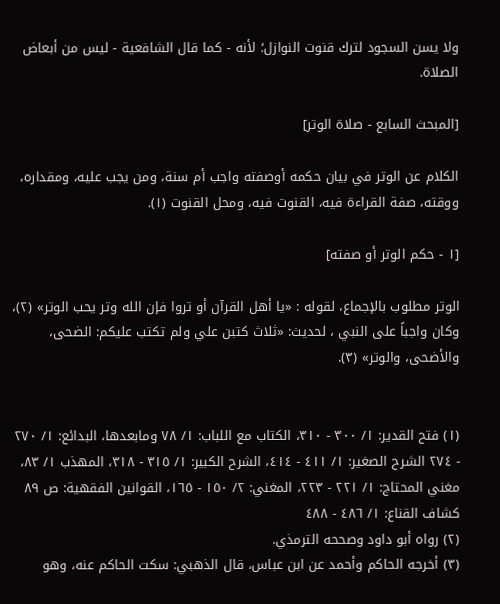ولا يسن السجود لترك قنوت النوازل؛ لأنه - كما قال الشافعية - ليس من أبعاض الصلاة.

[المبحث السابع - صلاة الوتر]

الكلام عن الوتر في بيان حكمه أوصفته واجب أم سنة، ومن يجب عليه، ومقداره، ووقته، صفة القراءة فيه، القنوت فيه، ومحل القنوت (١).

[١ - حكم الوتر أو صفته]

الوتر مطلوب بالإجماع، لقوله : «يا أهل القرآن أو تروا فإن الله وتر يحب الوتر» (٢)، وكان واجباً على النبي ، لحديث: «ثلاث كتبن علي ولم تكتب عليكم: الضحى، والأضحى، والوتر» (٣).


(١) فتح القدير: ١/ ٣٠٠ - ٣١٠، الكتاب مع اللباب: ١/ ٧٨ ومابعدها، البدائع: ١/ ٢٧٠ - ٢٧٤ الشرح الصغير: ١/ ٤١١ - ٤١٤، الشرح الكبير: ١/ ٣١٥ - ٣١٨، المهذب ١/ ٨٣، مغني المحتاج: ١/ ٢٢١ - ٢٢٣، المغني: ٢/ ١٥٠ - ١٦٥، القوانين الفقهية: ص ٨٩ كشاف القناع: ١/ ٤٨٦ - ٤٨٨
(٢) رواه أبو داود وصححه الترمذي.
(٣) أخرجه الحاكم وأحمد عن ابن عباس، قال الذهبي: سكت الحاكم عنه، وهو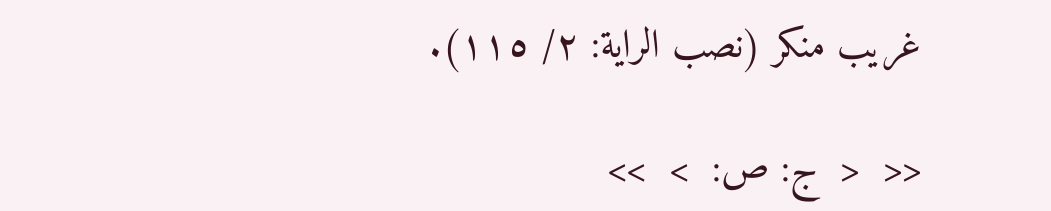غريب منكر (نصب الراية: ٢/ ١١٥).

<<  <  ج: ص:  >  >>